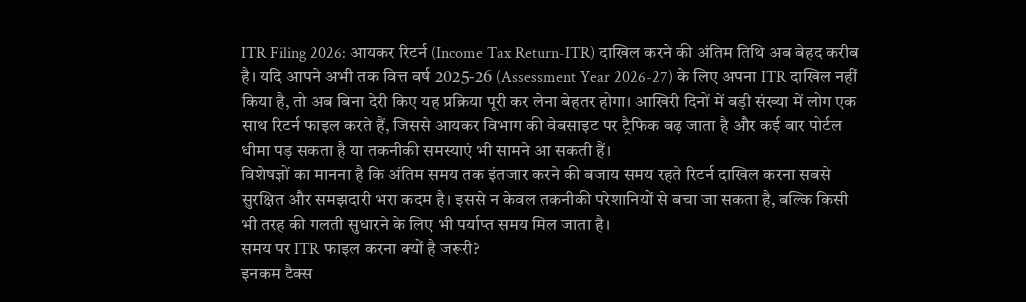ITR Filing 2026: आयकर रिटर्न (Income Tax Return-ITR) दाखिल करने की अंतिम तिथि अब बेहद करीब है। यदि आपने अभी तक वित्त वर्ष 2025-26 (Assessment Year 2026-27) के लिए अपना ITR दाखिल नहीं किया है, तो अब बिना देरी किए यह प्रक्रिया पूरी कर लेना बेहतर होगा। आखिरी दिनों में बड़ी संख्या में लोग एक साथ रिटर्न फाइल करते हैं, जिससे आयकर विभाग की वेबसाइट पर ट्रैफिक बढ़ जाता है और कई बार पोर्टल धीमा पड़ सकता है या तकनीकी समस्याएं भी सामने आ सकती हैं।
विशेषज्ञों का मानना है कि अंतिम समय तक इंतजार करने की बजाय समय रहते रिटर्न दाखिल करना सबसे सुरक्षित और समझदारी भरा कदम है। इससे न केवल तकनीकी परेशानियों से बचा जा सकता है, बल्कि किसी भी तरह की गलती सुधारने के लिए भी पर्याप्त समय मिल जाता है।
समय पर ITR फाइल करना क्यों है जरूरी?
इनकम टैक्स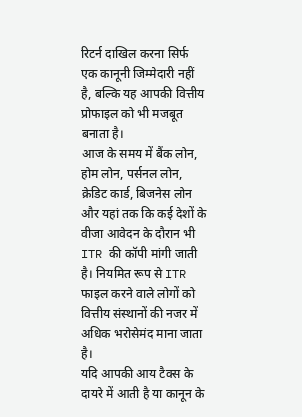रिटर्न दाखिल करना सिर्फ एक कानूनी जिम्मेदारी नहीं है, बल्कि यह आपकी वित्तीय प्रोफाइल को भी मजबूत बनाता है।
आज के समय में बैंक लोन, होम लोन, पर्सनल लोन, क्रेडिट कार्ड, बिजनेस लोन और यहां तक कि कई देशों के वीजा आवेदन के दौरान भी ITR की कॉपी मांगी जाती है। नियमित रूप से ITR फाइल करने वाले लोगों को वित्तीय संस्थानों की नजर में अधिक भरोसेमंद माना जाता है।
यदि आपकी आय टैक्स के दायरे में आती है या कानून के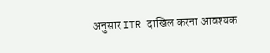अनुसार ITR दाखिल करना आवश्यक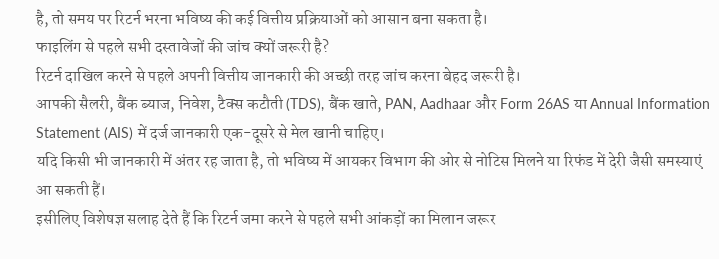है, तो समय पर रिटर्न भरना भविष्य की कई वित्तीय प्रक्रियाओं को आसान बना सकता है।
फाइलिंग से पहले सभी दस्तावेजों की जांच क्यों जरूरी है?
रिटर्न दाखिल करने से पहले अपनी वित्तीय जानकारी की अच्छी तरह जांच करना बेहद जरूरी है।
आपकी सैलरी, बैंक ब्याज, निवेश, टैक्स कटौती (TDS), बैंक खाते, PAN, Aadhaar और Form 26AS या Annual Information Statement (AIS) में दर्ज जानकारी एक-दूसरे से मेल खानी चाहिए।
यदि किसी भी जानकारी में अंतर रह जाता है, तो भविष्य में आयकर विभाग की ओर से नोटिस मिलने या रिफंड में देरी जैसी समस्याएं आ सकती हैं।
इसीलिए विशेषज्ञ सलाह देते हैं कि रिटर्न जमा करने से पहले सभी आंकड़ों का मिलान जरूर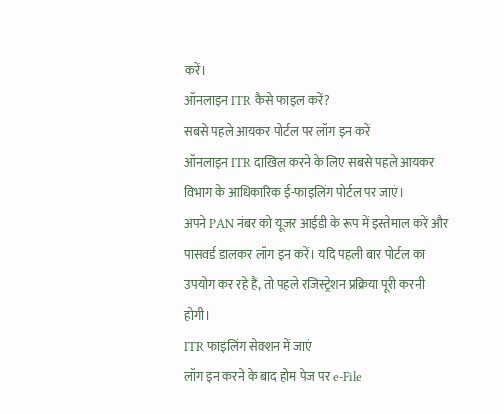करें।
ऑनलाइन ITR कैसे फाइल करें?
सबसे पहले आयकर पोर्टल पर लॉग इन करें
ऑनलाइन ITR दाखिल करने के लिए सबसे पहले आयकर विभाग के आधिकारिक ई-फाइलिंग पोर्टल पर जाएं।
अपने PAN नंबर को यूजर आईडी के रूप में इस्तेमाल करें और पासवर्ड डालकर लॉग इन करें। यदि पहली बार पोर्टल का उपयोग कर रहे हैं, तो पहले रजिस्ट्रेशन प्रक्रिया पूरी करनी होगी।
ITR फाइलिंग सेक्शन में जाएं
लॉग इन करने के बाद होम पेज पर e-File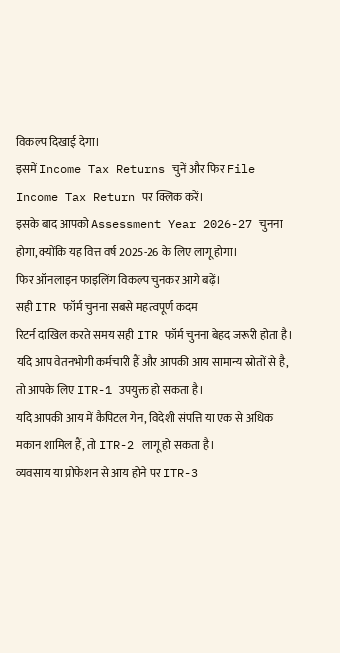विकल्प दिखाई देगा।
इसमें Income Tax Returns चुनें और फिर File Income Tax Return पर क्लिक करें।
इसके बाद आपको Assessment Year 2026-27 चुनना होगा, क्योंकि यह वित्त वर्ष 2025-26 के लिए लागू होगा।
फिर ऑनलाइन फाइलिंग विकल्प चुनकर आगे बढ़ें।
सही ITR फॉर्म चुनना सबसे महत्वपूर्ण कदम
रिटर्न दाखिल करते समय सही ITR फॉर्म चुनना बेहद जरूरी होता है।
यदि आप वेतनभोगी कर्मचारी हैं और आपकी आय सामान्य स्रोतों से है, तो आपके लिए ITR-1 उपयुक्त हो सकता है।
यदि आपकी आय में कैपिटल गेन, विदेशी संपत्ति या एक से अधिक मकान शामिल हैं, तो ITR-2 लागू हो सकता है।
व्यवसाय या प्रोफेशन से आय होने पर ITR-3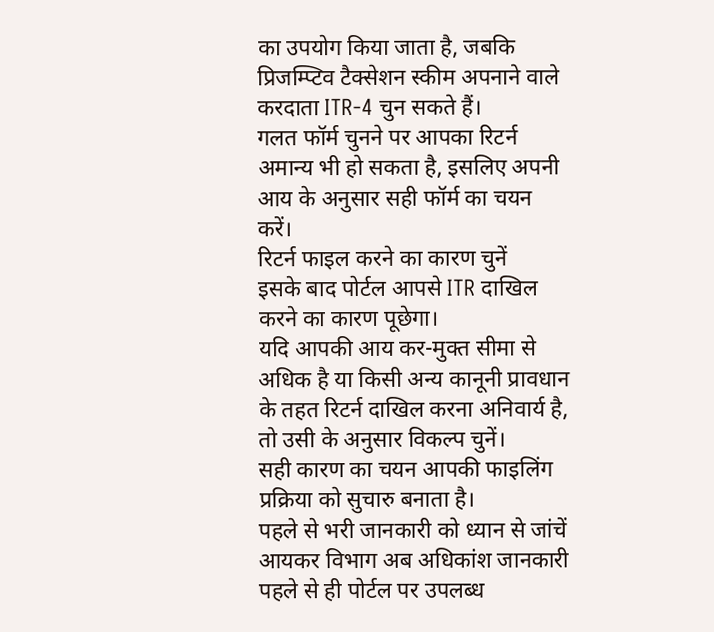का उपयोग किया जाता है, जबकि प्रिजम्प्टिव टैक्सेशन स्कीम अपनाने वाले करदाता ITR-4 चुन सकते हैं।
गलत फॉर्म चुनने पर आपका रिटर्न अमान्य भी हो सकता है, इसलिए अपनी आय के अनुसार सही फॉर्म का चयन करें।
रिटर्न फाइल करने का कारण चुनें
इसके बाद पोर्टल आपसे ITR दाखिल करने का कारण पूछेगा।
यदि आपकी आय कर-मुक्त सीमा से अधिक है या किसी अन्य कानूनी प्रावधान के तहत रिटर्न दाखिल करना अनिवार्य है, तो उसी के अनुसार विकल्प चुनें।
सही कारण का चयन आपकी फाइलिंग प्रक्रिया को सुचारु बनाता है।
पहले से भरी जानकारी को ध्यान से जांचें
आयकर विभाग अब अधिकांश जानकारी पहले से ही पोर्टल पर उपलब्ध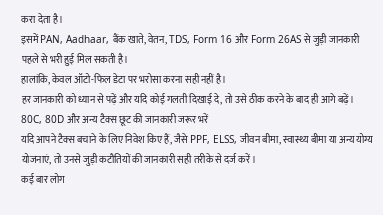करा देता है।
इसमें PAN, Aadhaar, बैंक खाते, वेतन, TDS, Form 16 और Form 26AS से जुड़ी जानकारी पहले से भरी हुई मिल सकती है।
हालांकि, केवल ऑटो-फिल डेटा पर भरोसा करना सही नहीं है।
हर जानकारी को ध्यान से पढ़ें और यदि कोई गलती दिखाई दे, तो उसे ठीक करने के बाद ही आगे बढ़ें।
80C, 80D और अन्य टैक्स छूट की जानकारी जरूर भरें
यदि आपने टैक्स बचाने के लिए निवेश किए हैं, जैसे PPF, ELSS, जीवन बीमा, स्वास्थ्य बीमा या अन्य योग्य योजनाएं, तो उनसे जुड़ी कटौतियों की जानकारी सही तरीके से दर्ज करें।
कई बार लोग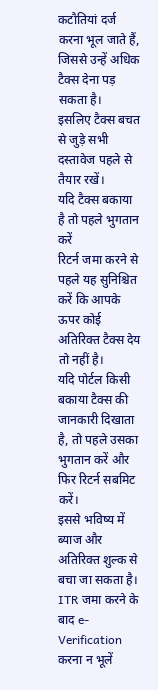कटौतियां दर्ज करना भूल जाते हैं, जिससे उन्हें अधिक टैक्स देना पड़ सकता है।
इसलिए टैक्स बचत से जुड़े सभी दस्तावेज पहले से तैयार रखें।
यदि टैक्स बकाया है तो पहले भुगतान करें
रिटर्न जमा करने से पहले यह सुनिश्चित करें कि आपके ऊपर कोई अतिरिक्त टैक्स देय तो नहीं है।
यदि पोर्टल किसी बकाया टैक्स की जानकारी दिखाता है, तो पहले उसका भुगतान करें और फिर रिटर्न सबमिट करें।
इससे भविष्य में ब्याज और अतिरिक्त शुल्क से बचा जा सकता है।
ITR जमा करने के बाद e-Verification करना न भूलें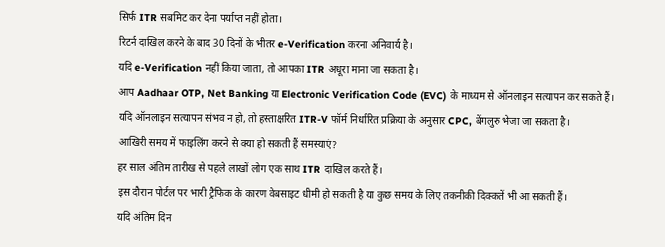सिर्फ ITR सबमिट कर देना पर्याप्त नहीं होता।
रिटर्न दाखिल करने के बाद 30 दिनों के भीतर e-Verification करना अनिवार्य है।
यदि e-Verification नहीं किया जाता, तो आपका ITR अधूरा माना जा सकता है।
आप Aadhaar OTP, Net Banking या Electronic Verification Code (EVC) के माध्यम से ऑनलाइन सत्यापन कर सकते हैं।
यदि ऑनलाइन सत्यापन संभव न हो, तो हस्ताक्षरित ITR-V फॉर्म निर्धारित प्रक्रिया के अनुसार CPC, बेंगलुरु भेजा जा सकता है।
आखिरी समय में फाइलिंग करने से क्या हो सकती हैं समस्याएं?
हर साल अंतिम तारीख से पहले लाखों लोग एक साथ ITR दाखिल करते हैं।
इस दौरान पोर्टल पर भारी ट्रैफिक के कारण वेबसाइट धीमी हो सकती है या कुछ समय के लिए तकनीकी दिक्कतें भी आ सकती हैं।
यदि अंतिम दिन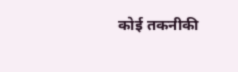कोई तकनीकी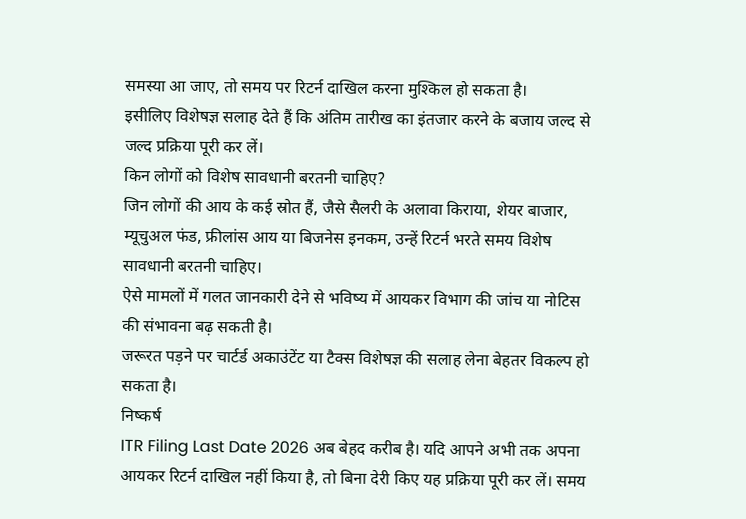समस्या आ जाए, तो समय पर रिटर्न दाखिल करना मुश्किल हो सकता है।
इसीलिए विशेषज्ञ सलाह देते हैं कि अंतिम तारीख का इंतजार करने के बजाय जल्द से जल्द प्रक्रिया पूरी कर लें।
किन लोगों को विशेष सावधानी बरतनी चाहिए?
जिन लोगों की आय के कई स्रोत हैं, जैसे सैलरी के अलावा किराया, शेयर बाजार, म्यूचुअल फंड, फ्रीलांस आय या बिजनेस इनकम, उन्हें रिटर्न भरते समय विशेष सावधानी बरतनी चाहिए।
ऐसे मामलों में गलत जानकारी देने से भविष्य में आयकर विभाग की जांच या नोटिस की संभावना बढ़ सकती है।
जरूरत पड़ने पर चार्टर्ड अकाउंटेंट या टैक्स विशेषज्ञ की सलाह लेना बेहतर विकल्प हो सकता है।
निष्कर्ष
ITR Filing Last Date 2026 अब बेहद करीब है। यदि आपने अभी तक अपना आयकर रिटर्न दाखिल नहीं किया है, तो बिना देरी किए यह प्रक्रिया पूरी कर लें। समय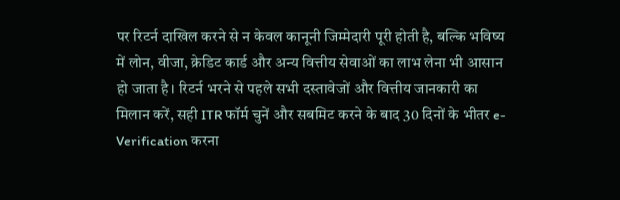पर रिटर्न दाखिल करने से न केवल कानूनी जिम्मेदारी पूरी होती है, बल्कि भविष्य में लोन, वीजा, क्रेडिट कार्ड और अन्य वित्तीय सेवाओं का लाभ लेना भी आसान हो जाता है। रिटर्न भरने से पहले सभी दस्तावेजों और वित्तीय जानकारी का मिलान करें, सही ITR फॉर्म चुनें और सबमिट करने के बाद 30 दिनों के भीतर e-Verification करना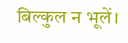बिल्कुल न भूलें।